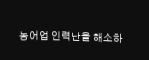농어업 인력난을 해소하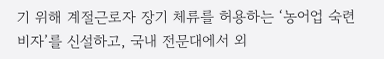기 위해 계절근로자 장기 체류를 허용하는 ‘농어업 숙련 비자’를 신설하고, 국내 전문대에서 외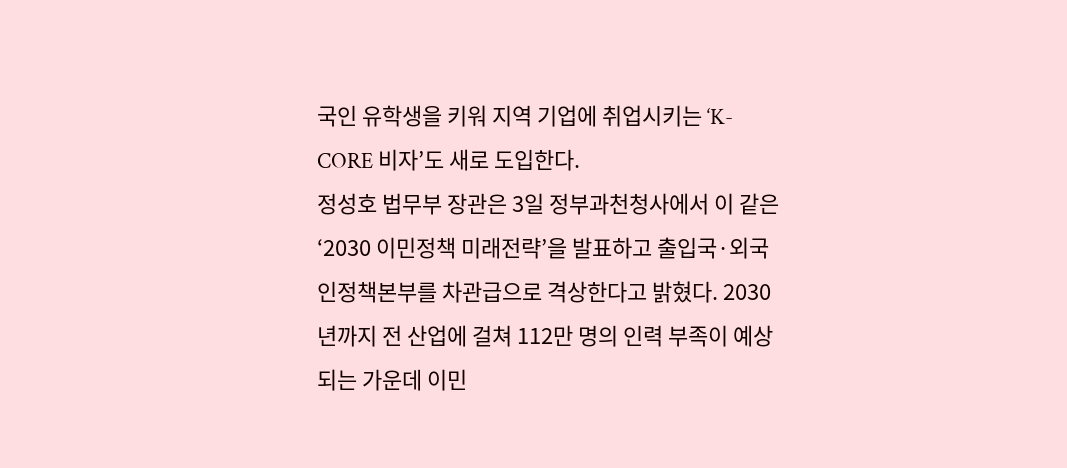국인 유학생을 키워 지역 기업에 취업시키는 ‘K-CORE 비자’도 새로 도입한다.
정성호 법무부 장관은 3일 정부과천청사에서 이 같은 ‘2030 이민정책 미래전략’을 발표하고 출입국·외국인정책본부를 차관급으로 격상한다고 밝혔다. 2030년까지 전 산업에 걸쳐 112만 명의 인력 부족이 예상되는 가운데 이민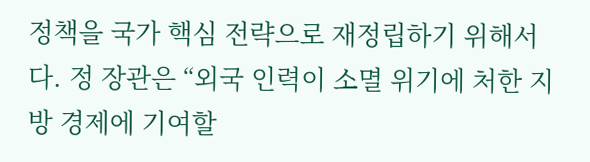정책을 국가 핵심 전략으로 재정립하기 위해서다. 정 장관은 “외국 인력이 소멸 위기에 처한 지방 경제에 기여할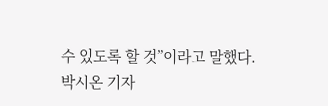수 있도록 할 것”이라고 말했다.
박시온 기자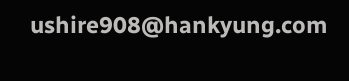ushire908@hankyung.com